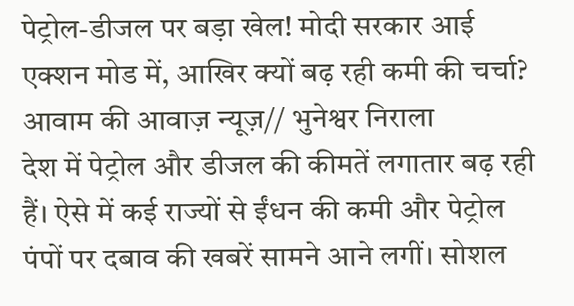पेट्रोल-डीजल पर बड़ा खेल! मोदी सरकार आई एक्शन मोड में, आखिर क्यों बढ़ रही कमी की चर्चा?
आवाम की आवाज़ न्यूज़// भुनेश्वर निराला
देश में पेट्रोल और डीजल की कीमतें लगातार बढ़ रही हैं। ऐसे में कई राज्यों से ईंधन की कमी और पेट्रोल पंपों पर दबाव की खबरें सामने आने लगीं। सोशल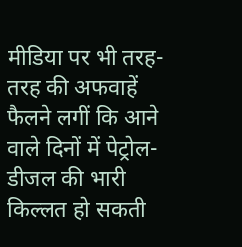मीडिया पर भी तरह-तरह की अफवाहें फैलने लगीं कि आने वाले दिनों में पेट्रोल-डीजल की भारी किल्लत हो सकती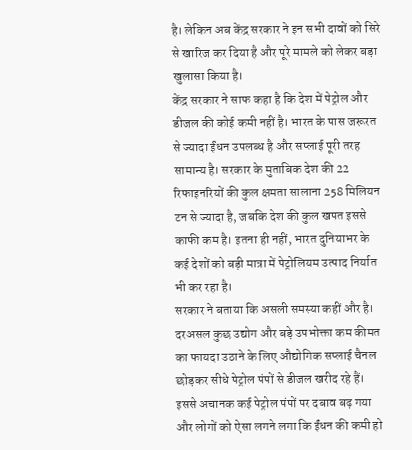है। लेकिन अब केंद्र सरकार ने इन सभी दावों को सिरे से खारिज कर दिया है और पूरे मामले को लेकर बड़ा खुलासा किया है।
केंद्र सरकार ने साफ कहा है कि देश में पेट्रोल और डीजल की कोई कमी नहीं है। भारत के पास जरूरत से ज्यादा ईंधन उपलब्ध है और सप्लाई पूरी तरह सामान्य है। सरकार के मुताबिक देश की 22 रिफाइनरियों की कुल क्षमता सालाना 258 मिलियन टन से ज्यादा है, जबकि देश की कुल खपत इससे काफी कम है। इतना ही नहीं, भारत दुनियाभर के कई देशों को बड़ी मात्रा में पेट्रोलियम उत्पाद निर्यात भी कर रहा है।
सरकार ने बताया कि असली समस्या कहीं और है। दरअसल कुछ उद्योग और बड़े उपभोक्ता कम कीमत का फायदा उठाने के लिए औद्योगिक सप्लाई चैनल छोड़कर सीधे पेट्रोल पंपों से डीजल खरीद रहे हैं। इससे अचानक कई पेट्रोल पंपों पर दबाव बढ़ गया और लोगों को ऐसा लगने लगा कि ईंधन की कमी हो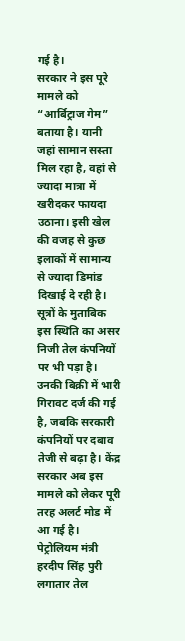गई है।
सरकार ने इस पूरे मामले को “आर्बिट्राज गेम” बताया है। यानी जहां सामान सस्ता मिल रहा है, वहां से ज्यादा मात्रा में खरीदकर फायदा उठाना। इसी खेल की वजह से कुछ इलाकों में सामान्य से ज्यादा डिमांड दिखाई दे रही है।
सूत्रों के मुताबिक इस स्थिति का असर निजी तेल कंपनियों पर भी पड़ा है। उनकी बिक्री में भारी गिरावट दर्ज की गई है, जबकि सरकारी कंपनियों पर दबाव तेजी से बढ़ा है। केंद्र सरकार अब इस मामले को लेकर पूरी तरह अलर्ट मोड में आ गई है।
पेट्रोलियम मंत्री हरदीप सिंह पुरी लगातार तेल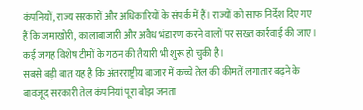कंपनियों, राज्य सरकारों और अधिकारियों के संपर्क में हैं। राज्यों को साफ निर्देश दिए गए हैं कि जमाखोरी, कालाबाजारी और अवैध भंडारण करने वालों पर सख्त कार्रवाई की जाए। कई जगह विशेष टीमों के गठन की तैयारी भी शुरू हो चुकी है।
सबसे बड़ी बात यह है कि अंतरराष्ट्रीय बाजार में कच्चे तेल की कीमतें लगातार बढ़ने के बावजूद सरकारी तेल कंपनियां पूरा बोझ जनता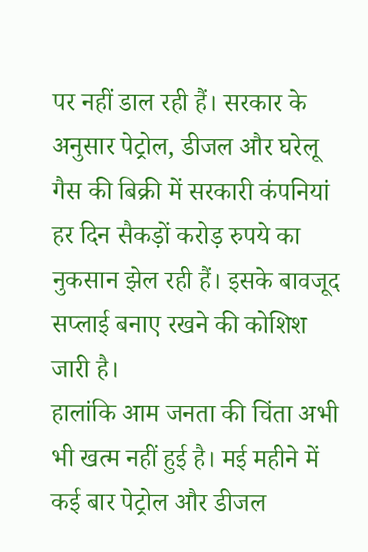पर नहीं डाल रही हैं। सरकार के अनुसार पेट्रोल, डीजल और घरेलू गैस की बिक्री में सरकारी कंपनियां हर दिन सैकड़ों करोड़ रुपये का नुकसान झेल रही हैं। इसके बावजूद सप्लाई बनाए रखने की कोशिश जारी है।
हालांकि आम जनता की चिंता अभी भी खत्म नहीं हुई है। मई महीने में कई बार पेट्रोल और डीजल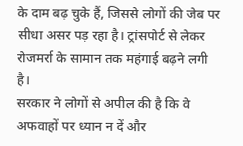के दाम बढ़ चुके हैं, जिससे लोगों की जेब पर सीधा असर पड़ रहा है। ट्रांसपोर्ट से लेकर रोजमर्रा के सामान तक महंगाई बढ़ने लगी है।
सरकार ने लोगों से अपील की है कि वे अफवाहों पर ध्यान न दें और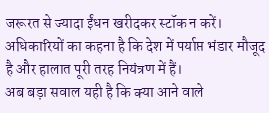जरूरत से ज्यादा ईंधन खरीदकर स्टॉक न करें। अधिकारियों का कहना है कि देश में पर्याप्त भंडार मौजूद है और हालात पूरी तरह नियंत्रण में हैं।
अब बड़ा सवाल यही है कि क्या आने वाले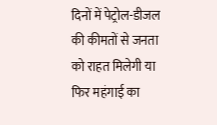दिनों में पेट्रोल-डीजल की कीमतों से जनता को राहत मिलेगी या फिर महंगाई का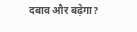दबाव और बढ़ेगा?